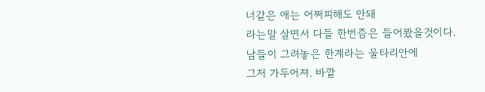너같은 애는 어쩌피해도 안돼
라는말 살면서 다들 한번즘은 들어봤을것이다.
남들이 그려놓은 한계라는 울타리안에
그저 가두어져. 바깥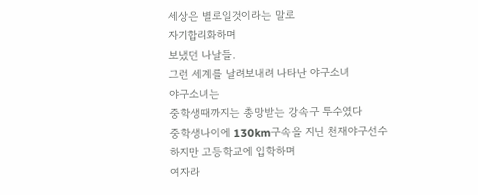세상은 별로일것이라는 말로
자기합리화하며
보냈던 나날들.
그런 세계를 날려보내려 나타난 야구소녀
야구소녀는
중학생때까지는 총망받는 강속구 투수였다
중학생나이에 130km구속을 지닌 천재야구선수
하지만 고등학교에 입학하며
여자라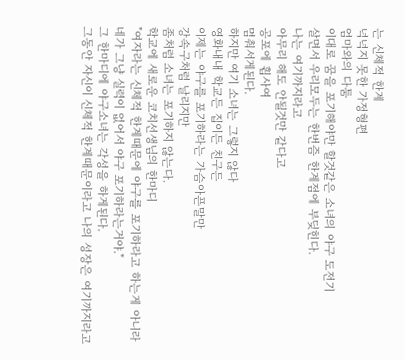는 신체적 한계
넉넉지 못한 가정형편
엄마와의 다툼
이대로 꿈을 포기해야만 할것같은 소녀의 야구 도전기
살면서 우리모두는 한번즘 한계점에 부딪힌다.
나는 여기까지라고
아무리 해도 안될것만 같다고
공포에 휩사여
멈춰서게된다.
하지만 여기 소녀는 그렇지 않다
영화내내 학교든 집이든 친구든
이제는 야구를 포기하라는 가슴아픈말만
강속구처럼 날리지만
좀처럼 소녀는 포기하지 않는다.
학교에 새로운 코치선생님의 한마디
"여자라는 신체적 한계때문에 야구를 포기하라고 하는게 아니라
네가 그냥 실력이 없어서 야구 포기하라는거야."
그 한마디에 야구소녀는 각성을 하게된다.
그동안 자신이 신체적 한계때문이라고 나의 성장은 여기까지라고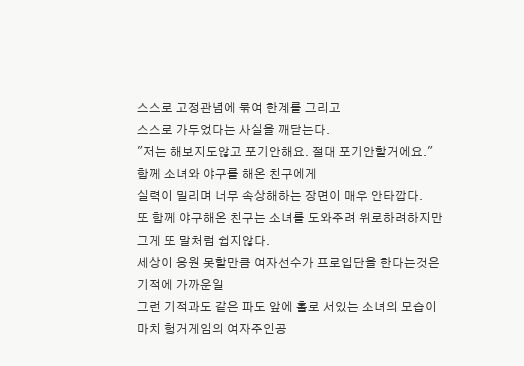스스로 고정관념에 묶여 한계를 그리고
스스로 가두었다는 사실을 깨닫는다.
"저는 해보지도않고 포기안해요. 절대 포기안할거에요."
함께 소녀와 야구를 해온 친구에게
실력이 밀리며 너무 속상해하는 장면이 매우 안타깝다.
또 함께 야구해온 친구는 소녀를 도와주려 위로하려하지만
그게 또 말처럼 쉽지않다.
세상이 응원 못할만큼 여자선수가 프로입단을 한다는것은
기적에 가까운일
그런 기적과도 같은 파도 앞에 홀로 서있는 소녀의 모습이
마치 헝거게임의 여자주인공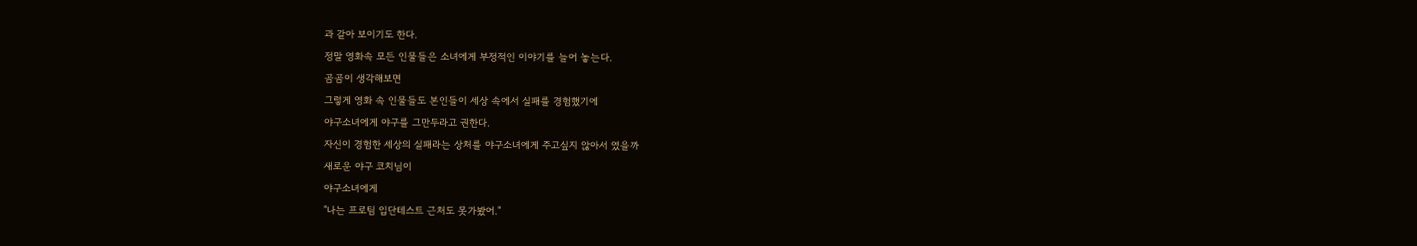과 같아 보이기도 한다.
정말 영화속 모든 인물들은 소녀에게 부정적인 이야기를 늘어 놓는다.
곰곰이 생각해보면
그렇게 영화 속 인물들도 본인들이 세상 속에서 실패를 경험했기에
야구소녀에게 야구를 그만두라고 권한다.
자신이 경험한 세상의 실패라는 상처를 야구소녀에게 주고싶지 않아서 였을까
새로운 야구 코치님이
야구소녀에게
"나는 프로팀 입단테스트 근처도 못가봤어."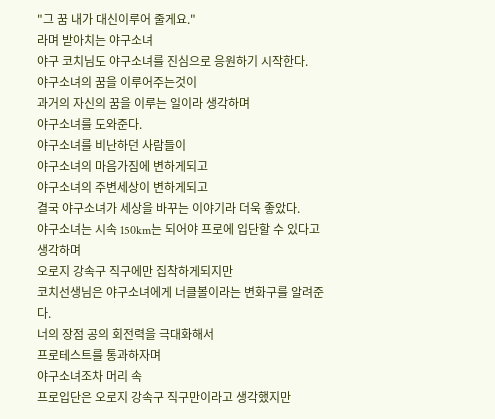"그 꿈 내가 대신이루어 줄게요."
라며 받아치는 야구소녀
야구 코치님도 야구소녀를 진심으로 응원하기 시작한다.
야구소녀의 꿈을 이루어주는것이
과거의 자신의 꿈을 이루는 일이라 생각하며
야구소녀를 도와준다.
야구소녀를 비난하던 사람들이
야구소녀의 마음가짐에 변하게되고
야구소녀의 주변세상이 변하게되고
결국 야구소녀가 세상을 바꾸는 이야기라 더욱 좋았다.
야구소녀는 시속 150km는 되어야 프로에 입단할 수 있다고 생각하며
오로지 강속구 직구에만 집착하게되지만
코치선생님은 야구소녀에게 너클볼이라는 변화구를 알려준다.
너의 장점 공의 회전력을 극대화해서
프로테스트를 통과하자며
야구소녀조차 머리 속
프로입단은 오로지 강속구 직구만이라고 생각했지만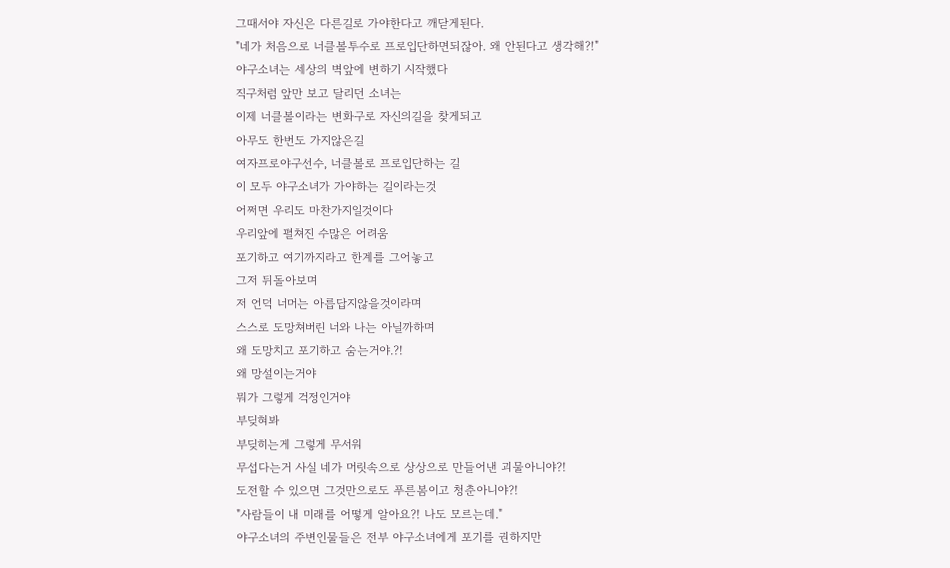그때서야 자신은 다른길로 가야한다고 깨닫게된다.
"네가 처음으로 너클볼투수로 프로입단하면되잖아. 왜 안된다고 생각해?!"
야구소녀는 세상의 벽앞에 변하기 시작했다
직구처럼 앞만 보고 달리던 소녀는
이제 너클볼이라는 변화구로 자신의길을 찾게되고
아무도 한번도 가지않은길
여자프로야구선수, 너클볼로 프로입단하는 길
이 모두 야구소녀가 가야하는 길이라는것
어쩌면 우리도 마찬가지일것이다
우리앞에 펼쳐진 수많은 어려움
포기하고 여기까지라고 한계를 그어놓고
그저 뒤돌아보며
저 언덕 너머는 아릅답지않을것이라며
스스로 도망쳐버린 너와 나는 아닐까하며
왜 도망치고 포기하고 숨는거야.?!
왜 망설이는거야
뭐가 그렇게 걱정인거야
부딪혀봐
부딪히는게 그렇게 무서워
무섭다는거 사실 네가 머릿속으로 상상으로 만들어낸 괴물아니야?!
도전할 수 있으면 그것만으로도 푸른봄이고 청춘아니야?!
"사람들이 내 미래를 어떻게 알아요?! 나도 모르는데."
야구소녀의 주변인물들은 전부 야구소녀에게 포기를 권하지만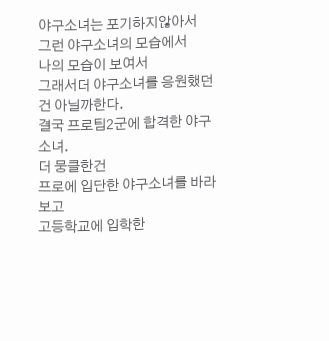야구소녀는 포기하지않아서
그런 야구소녀의 모습에서
나의 모습이 보여서
그래서더 야구소녀를 응원했던건 아닐까한다.
결국 프로팀2군에 합격한 야구소녀.
더 뭉클한건
프로에 입단한 야구소녀를 바라보고
고등학교에 입학한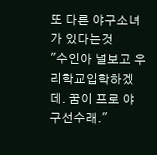또 다른 야구소녀가 있다는것
"수인아 널보고 우리학교입학하겠데. 꿈이 프로 야구선수래."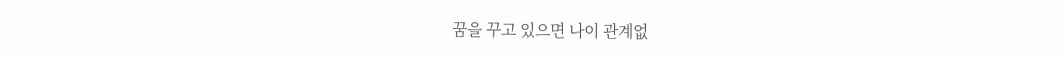꿈을 꾸고 있으면 나이 관계없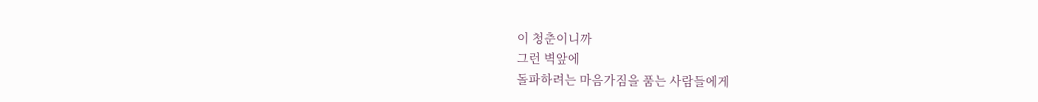이 청춘이니까
그런 벽앞에
돌파하려는 마음가짐을 품는 사람들에게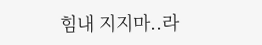힘내 지지마..라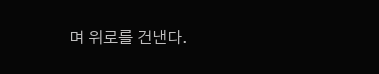며 위로를 건낸다.